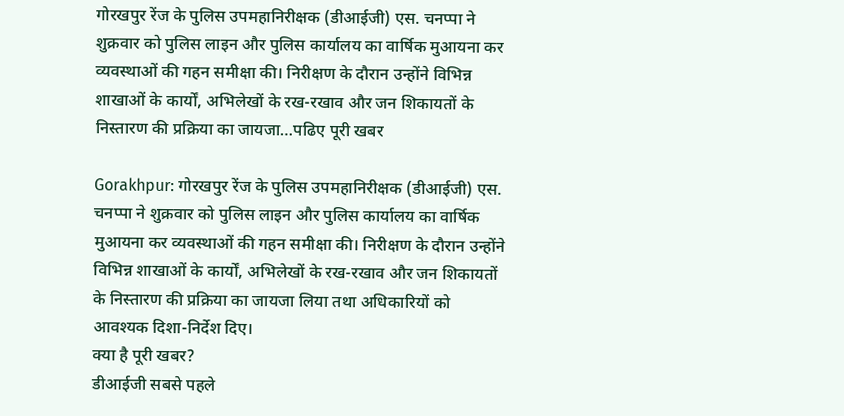गोरखपुर रेंज के पुलिस उपमहानिरीक्षक (डीआईजी) एस. चनप्पा ने शुक्रवार को पुलिस लाइन और पुलिस कार्यालय का वार्षिक मुआयना कर व्यवस्थाओं की गहन समीक्षा की। निरीक्षण के दौरान उन्होंने विभिन्न शाखाओं के कार्यों, अभिलेखों के रख-रखाव और जन शिकायतों के निस्तारण की प्रक्रिया का जायजा…पढिए पूरी खबर

Gorakhpur: गोरखपुर रेंज के पुलिस उपमहानिरीक्षक (डीआईजी) एस. चनप्पा ने शुक्रवार को पुलिस लाइन और पुलिस कार्यालय का वार्षिक मुआयना कर व्यवस्थाओं की गहन समीक्षा की। निरीक्षण के दौरान उन्होंने विभिन्न शाखाओं के कार्यों, अभिलेखों के रख-रखाव और जन शिकायतों के निस्तारण की प्रक्रिया का जायजा लिया तथा अधिकारियों को आवश्यक दिशा-निर्देश दिए।
क्या है पूरी खबर?
डीआईजी सबसे पहले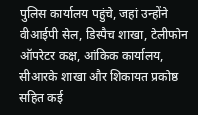पुलिस कार्यालय पहुंचे, जहां उन्होंने वीआईपी सेल, डिस्पैच शाखा, टेलीफोन ऑपरेटर कक्ष, आंकिक कार्यालय, सीआरके शाखा और शिकायत प्रकोष्ठ सहित कई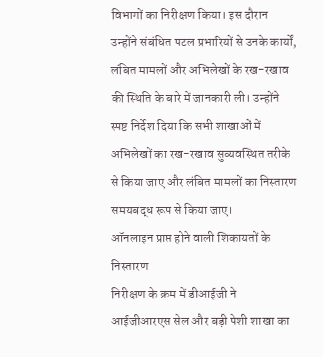विभागों का निरीक्षण किया। इस दौरान उन्होंने संबंधित पटल प्रभारियों से उनके कार्यों, लंबित मामलों और अभिलेखों के रख-रखाव की स्थिति के बारे में जानकारी ली। उन्होंने स्पष्ट निर्देश दिया कि सभी शाखाओं में अभिलेखों का रख-रखाव सुव्यवस्थित तरीके से किया जाए और लंबित मामलों का निस्तारण समयबद्ध रूप से किया जाए।
ऑनलाइन प्राप्त होने वाली शिकायतों के निस्तारण
निरीक्षण के क्रम में डीआईजी ने आईजीआरएस सेल और बड़ी पेशी शाखा का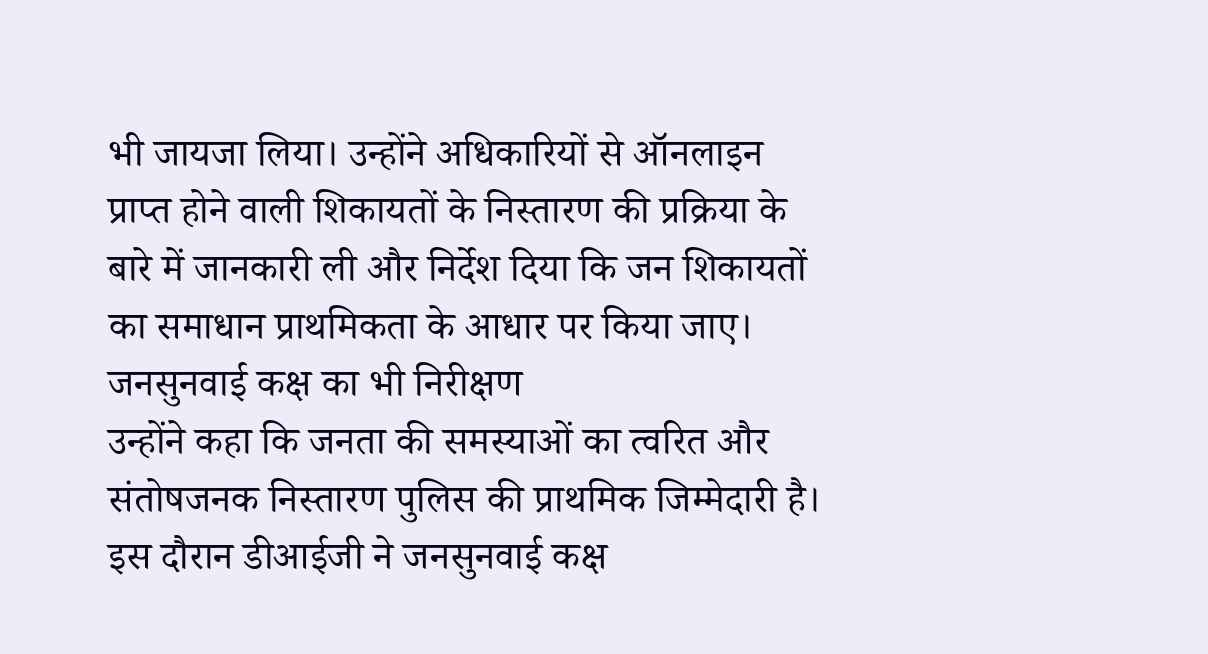भी जायजा लिया। उन्होंने अधिकारियों से ऑनलाइन प्राप्त होने वाली शिकायतों के निस्तारण की प्रक्रिया के बारे में जानकारी ली और निर्देश दिया कि जन शिकायतों का समाधान प्राथमिकता के आधार पर किया जाए।
जनसुनवाई कक्ष का भी निरीक्षण
उन्होंने कहा कि जनता की समस्याओं का त्वरित और संतोषजनक निस्तारण पुलिस की प्राथमिक जिम्मेदारी है। इस दौरान डीआईजी ने जनसुनवाई कक्ष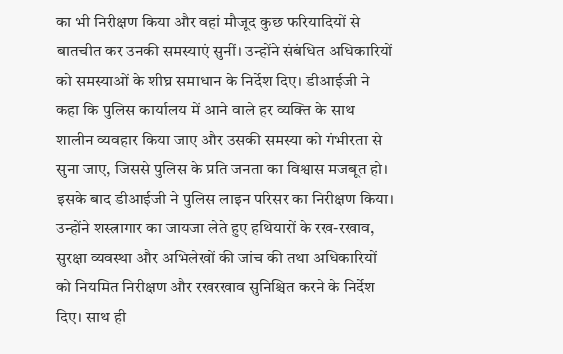का भी निरीक्षण किया और वहां मौजूद कुछ फरियादियों से बातचीत कर उनकी समस्याएं सुनीं। उन्होंने संबंधित अधिकारियों को समस्याओं के शीघ्र समाधान के निर्देश दिए। डीआईजी ने कहा कि पुलिस कार्यालय में आने वाले हर व्यक्ति के साथ शालीन व्यवहार किया जाए और उसकी समस्या को गंभीरता से सुना जाए, जिससे पुलिस के प्रति जनता का विश्वास मजबूत हो।
इसके बाद डीआईजी ने पुलिस लाइन परिसर का निरीक्षण किया। उन्होंने शस्त्रागार का जायजा लेते हुए हथियारों के रख-रखाव, सुरक्षा व्यवस्था और अभिलेखों की जांच की तथा अधिकारियों को नियमित निरीक्षण और रखरखाव सुनिश्चित करने के निर्देश दिए। साथ ही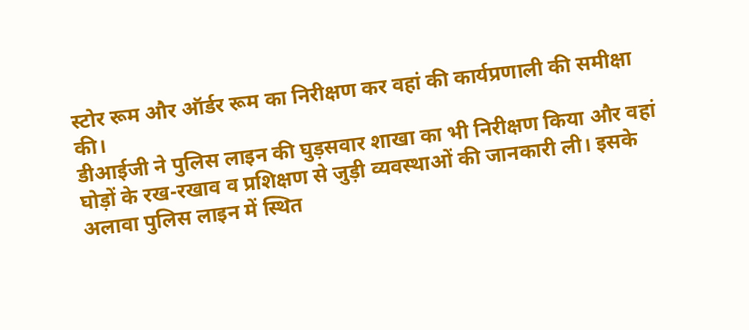स्टोर रूम और ऑर्डर रूम का निरीक्षण कर वहां की कार्यप्रणाली की समीक्षा की।
डीआईजी ने पुलिस लाइन की घुड़सवार शाखा का भी निरीक्षण किया और वहां घोड़ों के रख-रखाव व प्रशिक्षण से जुड़ी व्यवस्थाओं की जानकारी ली। इसके अलावा पुलिस लाइन में स्थित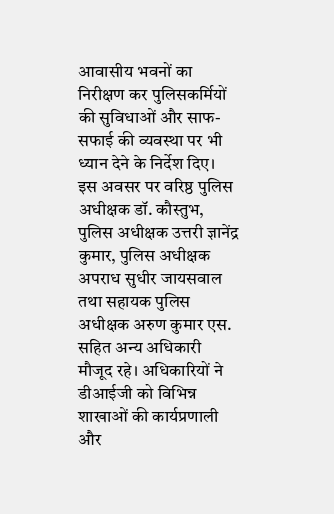आवासीय भवनों का निरीक्षण कर पुलिसकर्मियों की सुविधाओं और साफ-सफाई की व्यवस्था पर भी ध्यान देने के निर्देश दिए।
इस अवसर पर वरिष्ठ पुलिस अधीक्षक डॉ. कौस्तुभ, पुलिस अधीक्षक उत्तरी ज्ञानेंद्र कुमार, पुलिस अधीक्षक अपराध सुधीर जायसवाल तथा सहायक पुलिस अधीक्षक अरुण कुमार एस. सहित अन्य अधिकारी मौजूद रहे। अधिकारियों ने डीआईजी को विभिन्न शाखाओं की कार्यप्रणाली और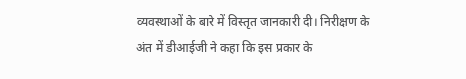व्यवस्थाओं के बारे में विस्तृत जानकारी दी। निरीक्षण के अंत में डीआईजी ने कहा कि इस प्रकार के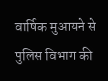वार्षिक मुआयने से पुलिस विभाग की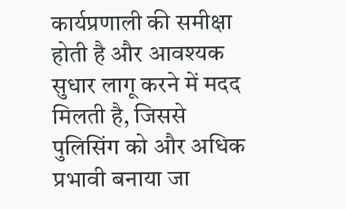कार्यप्रणाली की समीक्षा होती है और आवश्यक सुधार लागू करने में मदद मिलती है, जिससे पुलिसिंग को और अधिक प्रभावी बनाया जा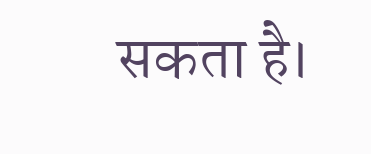सकता है।